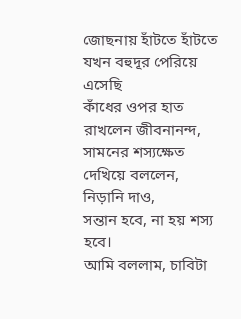জোছনায় হাঁটতে হাঁটতে
যখন বহুদূর পেরিয়ে এসেছি
কাঁধের ওপর হাত রাখলেন জীবনানন্দ,
সামনের শস্যক্ষেত দেখিয়ে বললেন,
নিড়ানি দাও,
সন্তান হবে, না হয় শস্য হবে।
আমি বললাম, চাবিটা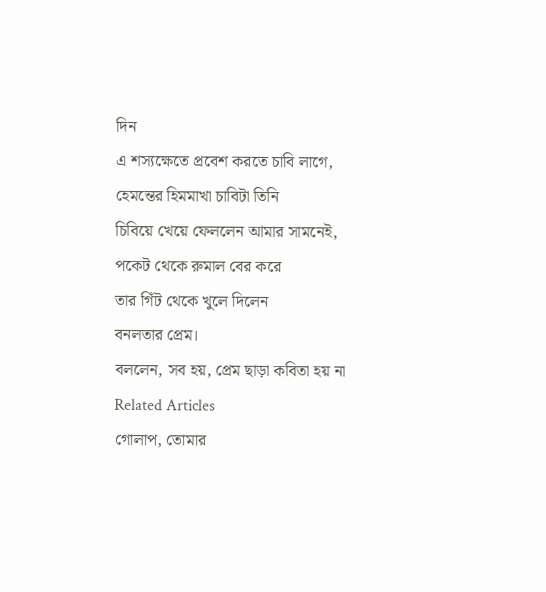দিন
এ শস্যক্ষেতে প্রবেশ করতে চাবি লাগে,
হেমন্তের হিমমাখা চাবিটা তিনি
চিবিয়ে খেয়ে ফেললেন আমার সামনেই,
পকেট থেকে রুমাল বের করে
তার গিঁট থেকে খুলে দিলেন
বনলতার প্রেম।
বললেন, সব হয়, প্রেম ছাড়া কবিতা হয় না
Related Articles
গোলাপ, তোমার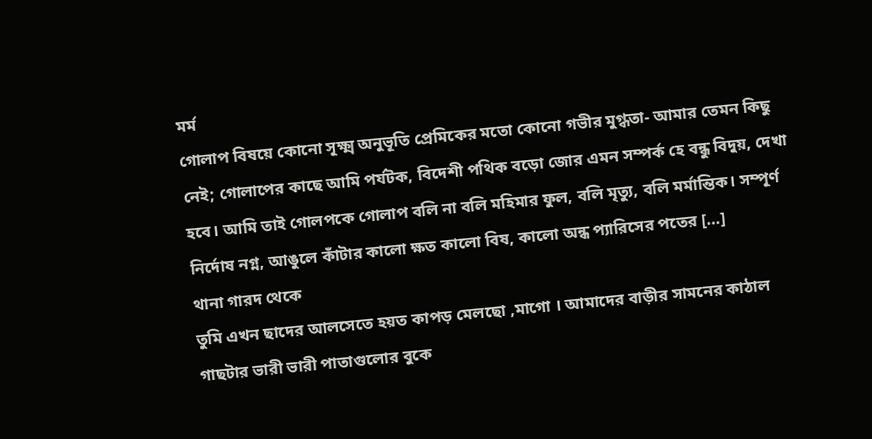মর্ম
গোলাপ বিষয়ে কোনো সূক্ষ্ম অনুভূতি প্রেমিকের মতো কোনো গভীর মুগ্ধতা- আমার তেমন কিছু নেই; গোলাপের কাছে আমি পর্যটক, বিদেশী পথিক বড়ো জোর এমন সম্পর্ক হে বন্ধু বিদুয়, দেখা হবে। আমি তাই গোলপকে গোলাপ বলি না বলি মহিমার ফুল, বলি মৃত্যু, বলি মর্মান্তিক। সম্পূর্ণ নির্দোষ নগ্ন, আঙুলে কাঁটার কালো ক্ষত কালো বিষ, কালো অন্ধ প্যারিসের পতের […]
থানা গারদ থেকে
তুমি এখন ছাদের আলসেতে হয়ত কাপড় মেলছো ,মাগো । আমাদের বাড়ীর সামনের কাঠাল গাছটার ভারী ভারী পাতাগুলোর বুকে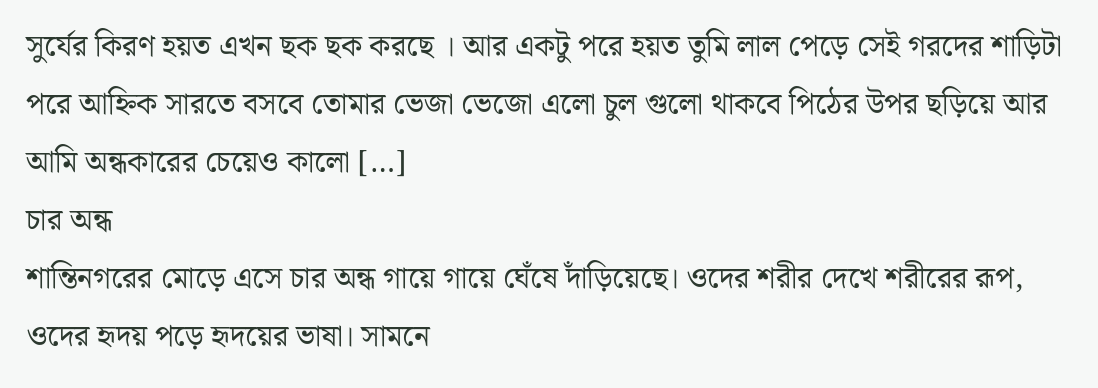সুর্যের কিরণ হয়ত এখন ছক ছক করছে । আর একটু পরে হয়ত তুমি লাল পেড়ে সেই গরদের শাড়িটা পরে আহ্নিক সারতে বসবে তোমার ভেজা ভেজো এলো চুল গুলো থাকবে পিঠের উপর ছড়িয়ে আর আমি অন্ধকারের চেয়েও কালো […]
চার অন্ধ
শান্তিনগরের মোড়ে এসে চার অন্ধ গায়ে গায়ে ঘেঁষে দাঁড়িয়েছে। ওদের শরীর দেখে শরীরের রূপ, ওদের হৃদয় পড়ে হৃদয়ের ভাষা। সামনে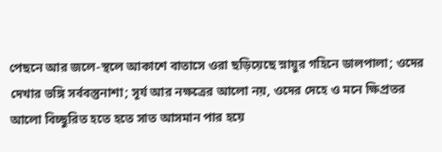পেছনে আর জলে-স্থলে আকাশে বাতাসে ওরা ছড়িয়েছে স্নায়ুর গহিনে ডালপালা; ওদের দেখার ভঙ্গি সর্ববস্তুনাশা; সূর্য আর নক্ষত্রের আলো নয়, ওদের দেহে ও মনে ক্ষিপ্রতর আলো বিচ্ছুরিত হতে হতে সাত আসমান পার হয়ে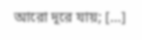আরো দূরে যায়; […]